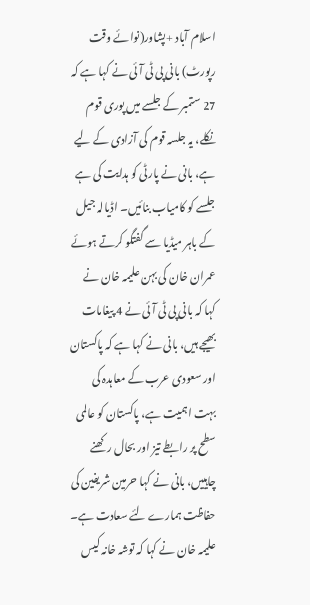اسلام آباد +پشاور(نوائے وقت رپورٹ) بانی پی ٹی آئی نے کہا ہے کہ 27 ستمبر کے جلسے میں پوری قوم نکلے، یہ جلسہ قوم کی آزادی کے لیے ہے، بانی نے پارٹی کو ہدایت کی ہے جلسے کو کامیاب بنائیں۔ اڈیالہ جیل کے باہر میڈیا سے گفتگو کرتے ہوئے عمران خان کی بہن علیمہ خان نے کہا کہ بانی پی ٹی آئی نے 4 پیغامات بھیجے ہیں، بانی نے کہا ہے کہ پاکستان اور سعودی عرب کے معاہدہ کی بہت اہمیت ہے، پاکستان کو عالمی سطح پر رابطے تیز اور بحال رکھنے چاہییں، بانی نے کہا حرمین شریفین کی حفاظت ہمارے لئے سعادت ہے۔ علیمہ خان نے کہا کہ توشہ خانہ کیس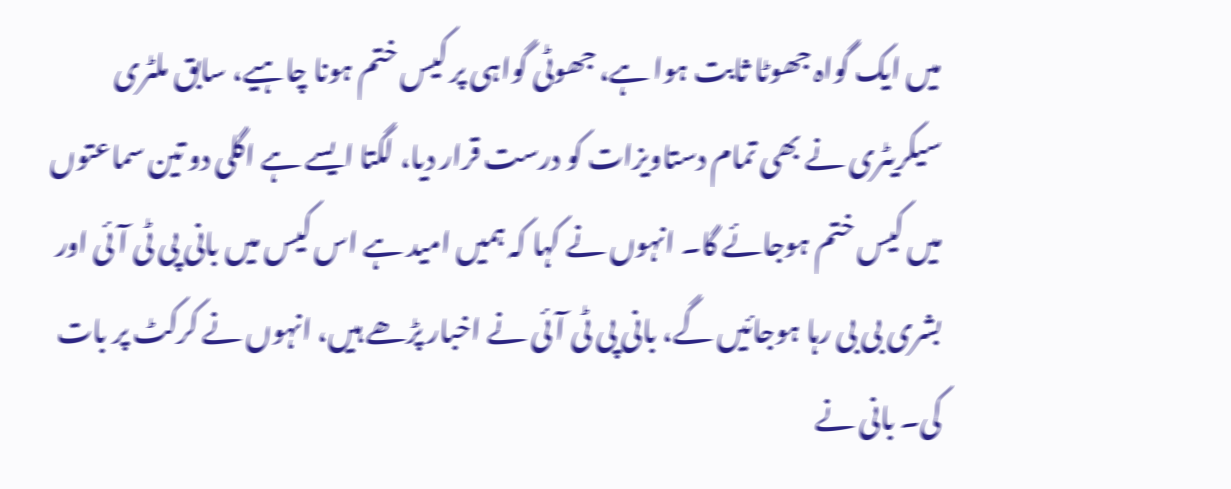میں ایک گواہ جھوٹا ثابت ہوا ہے، جھوٹی گواہی پر کیس ختم ہونا چاہیے، سابق ملٹری سیکریٹری نے بھی تمام دستاویزات کو درست قرار دیا، لگتا ایسے ہے اگلی دو تین سماعتوں میں کیس ختم ہوجائے گا۔ انہوں نے کہا کہ ہمیں امید ہے اس کیس میں بانی پی ٹی آئی اور بشری بی بی رہا ہوجائیں گے، بانی پی ٹی آئی نے اخبار پڑھے ہیں، انہوں نے کرکٹ پر بات کی۔ بانی نے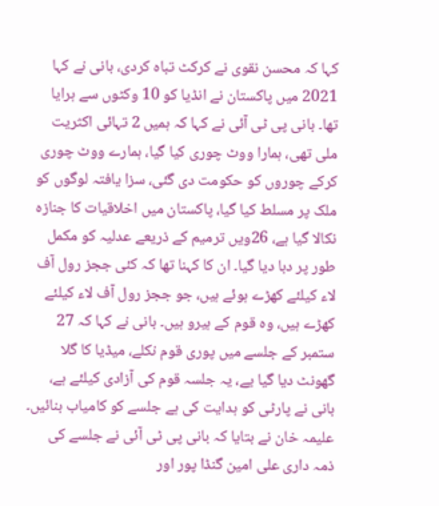کہا کہ محسن نقوی نے کرکٹ تباہ کردی، بانی نے کہا 2021 میں پاکستان نے انڈیا کو 10 وکٹوں سے ہرایا تھا۔ بانی پی ٹی آئی نے کہا کہ ہمیں 2 تہائی اکثریت ملی تھی، ہمارا ووٹ چوری کیا گیا، ہمارے ووٹ چوری کرکے چوروں کو حکومت دی گئی، سزا یافتہ لوگوں کو ملک پر مسلط کیا گیا، پاکستان میں اخلاقیات کا جنازہ نکالا گیا ہے، 26ویں ترمیم کے ذریعے عدلیہ کو مکمل طور پر دبا دیا گیا۔ ان کا کہنا تھا کہ کئی ججز رول آف لاء کیلئے کھڑے ہوئے ہیں، جو ججز رول آف لاء کیلئے کھڑے ہیں، وہ قوم کے ہیرو ہیں۔ بانی نے کہا کہ 27 ستمبر کے جلسے میں پوری قوم نکلے، میڈیا کا گلا گھونٹ دیا گیا یے، یہ جلسہ قوم کی آزادی کیلئے ہے، بانی نے پارٹی کو ہدایت کی ہے جلسے کو کامیاب بنائیں۔ علیمہ خان نے بتایا کہ بانی پی ٹی آئی نے جلسے کی ذمہ داری علی امین گنڈا پور اور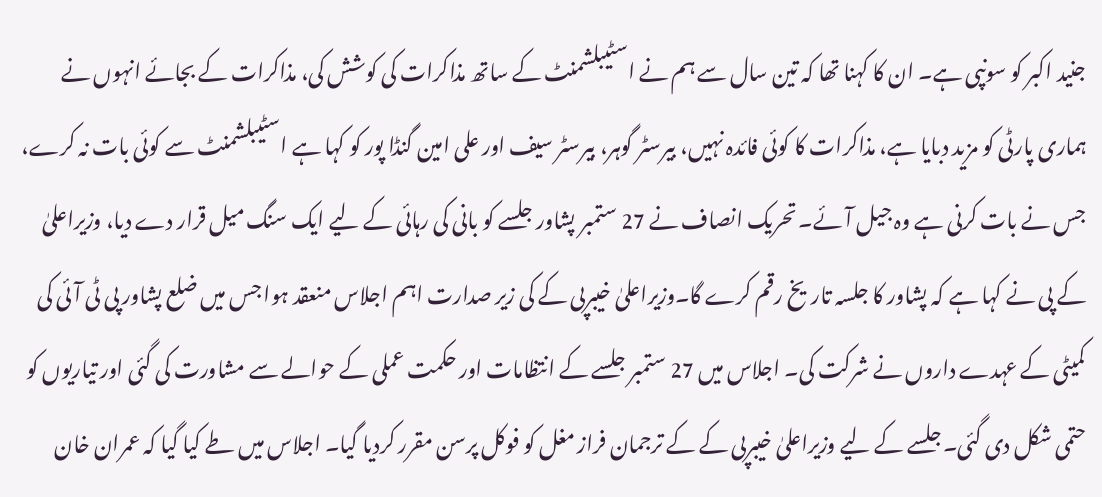جنید اکبر کو سونپی ہے۔ ان کا کہنا تھا کہ تین سال سے ہم نے اسٹیبلشمنٹ کے ساتھ مذاکرات کی کوشش کی، مذاکرات کے بجائے انہوں نے ہماری پارٹی کو مزید دبایا ہے، مذاکرات کا کوئی فائدہ نہیں، بیرسٹر گوہر، بیرسٹر سیف اور علی امین گنڈا پور کو کہا ہے اسٹیبلشمنٹ سے کوئی بات نہ کرے، جس نے بات کرنی ہے وہ جیل آئے۔ تحریک انصاف نے 27 ستمبر پشاور جلسے کو بانی کی رہائی کے لیے ایک سنگ میل قرار دے دیا، وزیراعلیٰ کے پی نے کہا ہے کہ پشاور کا جلسہ تاریخ رقم کرے گا۔وزیراعلیٰ خیبرپی کے کی زیر صدارت اہم اجلاس منعقد ہوا جس میں ضلع پشاور پی ٹی آئی کی کمیٹی کے عہدے داروں نے شرکت کی۔ اجلاس میں 27 ستمبر جلسے کے انتظامات اور حکمت عملی کے حوالے سے مشاورت کی گئی اور تیاریوں کو حتمی شکل دی گئی۔جلسے کے لیے وزیراعلیٰ خیبرپی کے کے ترجمان فراز مغل کو فوکل پرسن مقرر کردیا گیا۔ اجلاس میں طے کیا گیا کہ عمران خان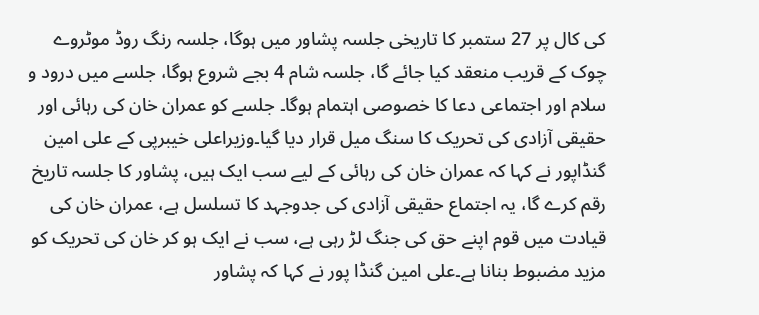کی کال پر 27 ستمبر کا تاریخی جلسہ پشاور میں ہوگا، جلسہ رنگ روڈ موٹروے چوک کے قریب منعقد کیا جائے گا، جلسہ شام 4 بجے شروع ہوگا، جلسے میں درود و سلام اور اجتماعی دعا کا خصوصی اہتمام ہوگا۔ جلسے کو عمران خان کی رہائی اور حقیقی آزادی کی تحریک کا سنگ میل قرار دیا گیا۔وزیراعلی خیبرپی کے علی امین گنڈاپور نے کہا کہ عمران خان کی رہائی کے لیے سب ایک ہیں، پشاور کا جلسہ تاریخ رقم کرے گا، یہ اجتماع حقیقی آزادی کی جدوجہد کا تسلسل ہے، عمران خان کی قیادت میں قوم اپنے حق کی جنگ لڑ رہی ہے، سب نے ایک ہو کر خان کی تحریک کو مزید مضبوط بنانا ہے۔علی امین گنڈا پور نے کہا کہ پشاور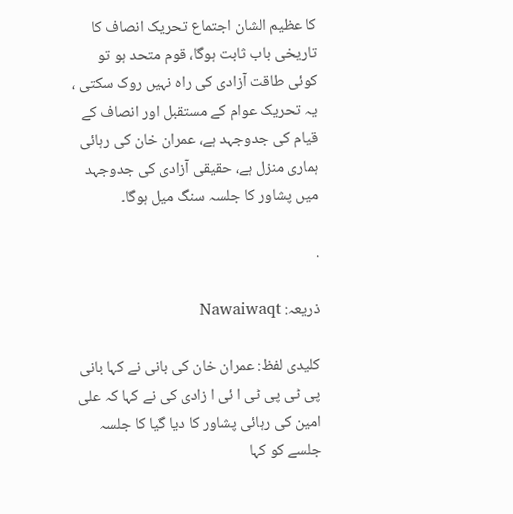کا عظیم الشان اجتماع تحریک انصاف کا تاریخی باب ثابت ہوگا، قوم متحد ہو تو کوئی طاقت آزادی کی راہ نہیں روک سکتی ، یہ تحریک عوام کے مستقبل اور انصاف کے قیام کی جدوجہد ہے، عمران خان کی رہائی ہماری منزل ہے، حقیقی آزادی کی جدوجہد میں پشاور کا جلسہ سنگ میل ہوگا۔

.

ذریعہ: Nawaiwaqt

کلیدی لفظ: عمران خان کی بانی نے کہا بانی پی ٹی پی ٹی ا ئی ا زادی کی نے کہا کہ علی امین کی رہائی پشاور کا دیا گیا کا جلسہ جلسے کو کہا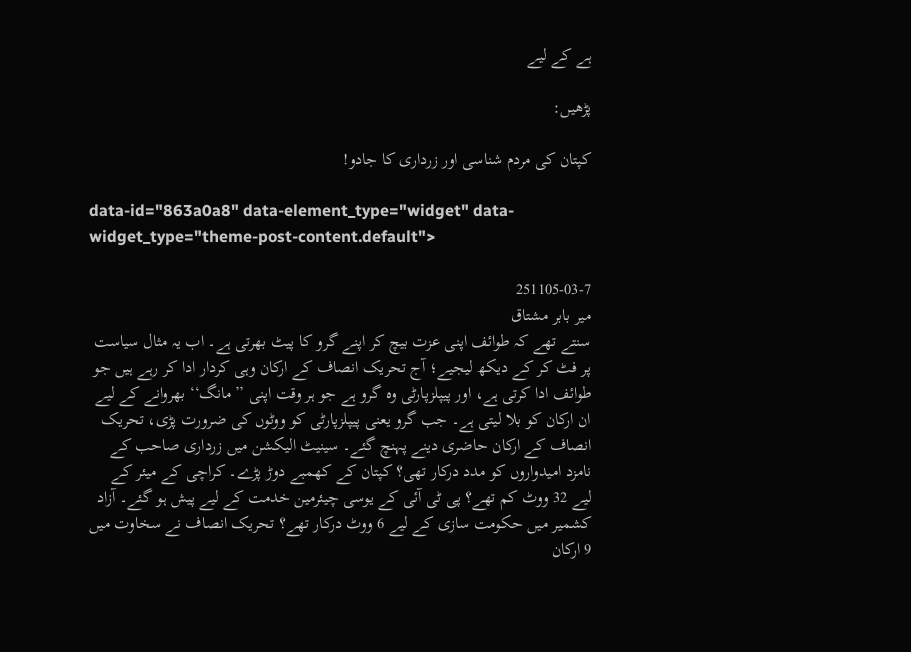ہے کے لیے

پڑھیں:

کپتان کی مردم شناسی اور زرداری کا جادو!

data-id="863a0a8" data-element_type="widget" data-widget_type="theme-post-content.default">

251105-03-7
میر بابر مشتاق
سنتے تھے کہ طوائف اپنی عزت بیچ کر اپنے گرو کا پیٹ بھرتی ہے۔ اب یہ مثال سیاست پر فٹ کر کے دیکھ لیجیے؛ آج تحریک انصاف کے ارکان وہی کردار ادا کر رہے ہیں جو طوائف ادا کرتی ہے، اور پیپلزپارٹی وہ گرو ہے جو ہر وقت اپنی ’’مانگ‘‘ بھروانے کے لیے ان ارکان کو بلا لیتی ہے۔ جب گرو یعنی پیپلزپارٹی کو ووٹوں کی ضرورت پڑی، تحریک انصاف کے ارکان حاضری دینے پہنچ گئے۔ سینیٹ الیکشن میں زرداری صاحب کے نامزد امیدواروں کو مدد درکار تھی؟ کپتان کے کھمبے دوڑ پڑے۔ کراچی کے میئر کے لیے 32 ووٹ کم تھے؟ پی ٹی آئی کے یوسی چیئرمین خدمت کے لیے پیش ہو گئے۔ آزاد کشمیر میں حکومت سازی کے لیے 6 ووٹ درکار تھے؟ تحریک انصاف نے سخاوت میں 9 ارکان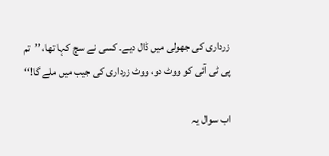زرداری کی جھولی میں ڈال دیے۔ کسی نے سچ کہا تھا، ’’تم پی ٹی آئی کو ووٹ دو، ووٹ زرداری کی جیب میں ملے گا!‘‘

اب سوال یہ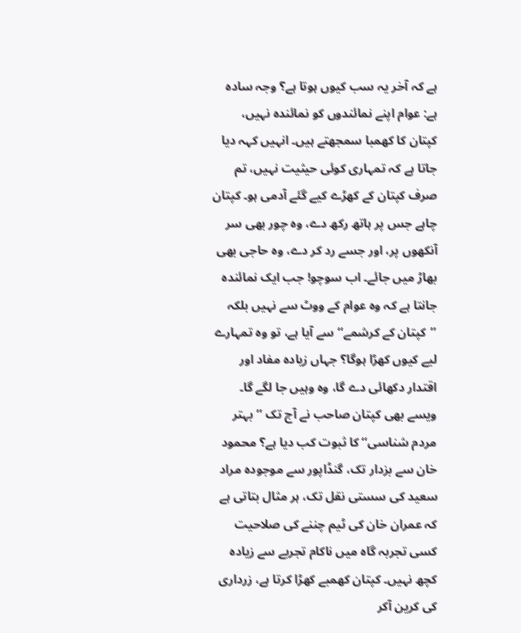ہے کہ آخر یہ سب کیوں ہوتا ہے؟ وجہ سادہ ہے: عوام اپنے نمائندوں کو نمائندہ نہیں، کپتان کا کھمبا سمجھتے ہیں۔ انہیں کہہ دیا جاتا ہے کہ تمہاری کوئی حیثیت نہیں، تم صرف کپتان کے کھڑے کیے گئے آدمی ہو۔ کپتان چاہے جس پر ہاتھ رکھ دے، وہ چور بھی سر آنکھوں پر، اور جسے رد کر دے، وہ حاجی بھی بھاڑ میں جائے۔ اب سوچو! جب ایک نمائندہ جانتا ہے کہ وہ عوام کے ووٹ سے نہیں بلکہ ’’کپتان کے کرشمے‘‘ سے آیا ہے، تو وہ تمہارے لیے کیوں کھڑا ہوگا؟ جہاں زیادہ مفاد اور اقتدار دکھائی دے گا، وہ وہیں جا لگے گا۔ ویسے بھی کپتان صاحب نے آج تک ’’بہتر مردم شناسی‘‘ کا ثبوت کب دیا ہے؟ محمود خان سے بزدار تک، گنڈاپور سے موجودہ مراد سعید کی سستی نقل تک، ہر مثال بتاتی ہے کہ عمران خان کی ٹیم چننے کی صلاحیت کسی تجربہ گاہ میں ناکام تجربے سے زیادہ کچھ نہیں۔ کپتان کھمبے کھڑا کرتا ہے، زرداری کی کرین آکر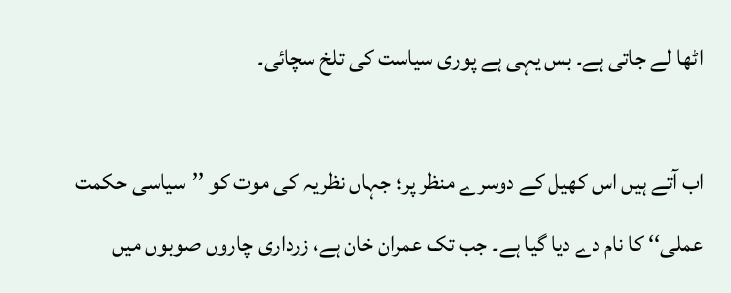اٹھا لے جاتی ہے۔ بس یہی ہے پوری سیاست کی تلخ سچائی۔

اب آتے ہیں اس کھیل کے دوسرے منظر پر؛ جہاں نظریہ کی موت کو ’’سیاسی حکمت عملی‘‘ کا نام دے دیا گیا ہے۔ جب تک عمران خان ہے، زرداری چاروں صوبوں میں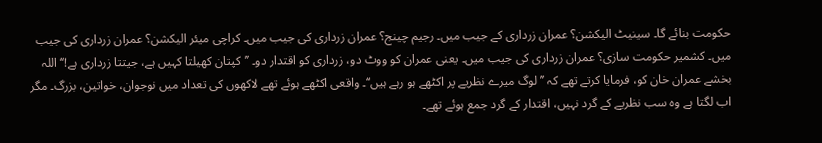حکومت بنائے گا۔ سینیٹ الیکشن؟ عمران زرداری کے جیب میں۔ رجیم چینج؟ عمران زرداری کی جیب میں۔ کراچی میئر الیکشن؟ عمران زرداری کی جیب میں۔ کشمیر حکومت سازی؟ عمران زرداری کی جیب میں۔ یعنی عمران کو ووٹ دو، زرداری کو اقتدار دو۔ ’’کپتان کھیلتا کہیں ہے، جیتتا زرداری ہے!‘‘ اللہ بخشے عمران خان کو، فرمایا کرتے تھے کہ ’’لوگ میرے نظریے پر اکٹھے ہو رہے ہیں‘‘۔ واقعی اکٹھے ہوئے تھے لاکھوں کی تعداد میں نوجوان، خواتین، بزرگ۔ مگر اب لگتا ہے وہ سب نظریے کے گرد نہیں، اقتدار کے گرد جمع ہوئے تھے۔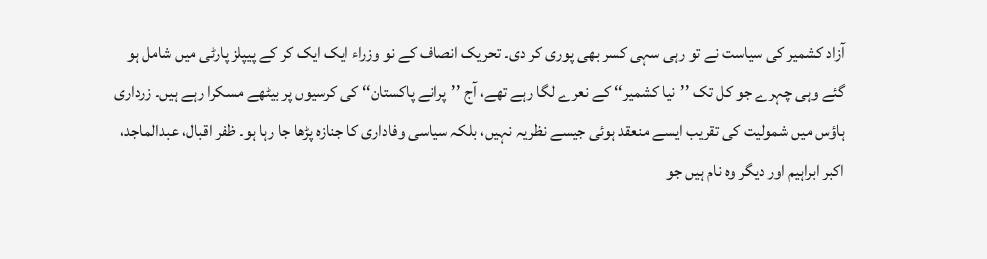آزاد کشمیر کی سیاست نے تو رہی سہی کسر بھی پوری کر دی۔ تحریک انصاف کے نو وزراء ایک ایک کر کے پیپلز پارٹی میں شامل ہو گئے وہی چہرے جو کل تک ’’نیا کشمیر‘‘ کے نعرے لگا رہے تھے، آج ’’پرانے پاکستان‘‘ کی کرسیوں پر بیٹھے مسکرا رہے ہیں۔ زرداری ہاؤس میں شمولیت کی تقریب ایسے منعقد ہوئی جیسے نظریہ نہیں، بلکہ سیاسی وفاداری کا جنازہ پڑھا جا رہا ہو۔ ظفر اقبال، عبدالماجد، اکبر ابراہیم اور دیگر وہ نام ہیں جو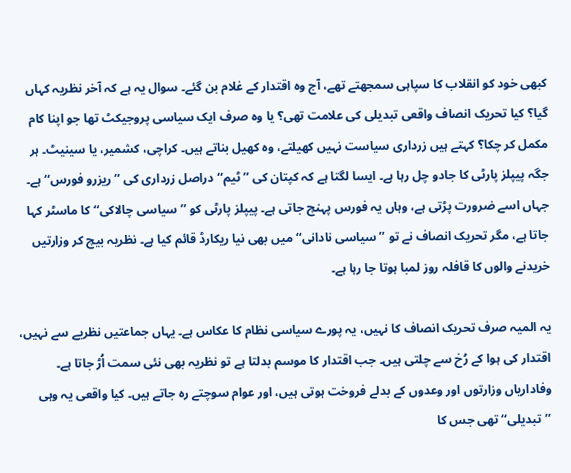کبھی خود کو انقلاب کا سپاہی سمجھتے تھے، آج وہ اقتدار کے غلام بن گئے۔ سوال یہ ہے کہ آخر نظریہ کہاں گیا؟ کیا تحریک انصاف واقعی تبدیلی کی علامت تھی؟ یا وہ صرف ایک سیاسی پروجیکٹ تھا جو اپنا کام مکمل کر چکا؟ کہتے ہیں زرداری سیاست نہیں کھیلتے، وہ کھیل بناتے ہیں۔ کراچی، کشمیر، یا سینیٹ۔ ہر جگہ پیپلز پارٹی کا جادو چل رہا ہے۔ ایسا لگتا ہے کہ کپتان کی ’’ٹیم‘‘ دراصل زرداری کی ’’ریزرو فورس‘‘ ہے۔ جہاں اسے ضرورت پڑتی ہے، وہاں یہ فورس پہنچ جاتی ہے۔ پیپلز پارٹی کو ’’سیاسی چالاکی‘‘ کا ماسٹر کہا جاتا ہے، مگر تحریک انصاف نے تو ’’سیاسی نادانی‘‘ میں بھی نیا ریکارڈ قائم کیا ہے۔ نظریہ بیچ کر وزارتیں خریدنے والوں کا قافلہ روز لمبا ہوتا جا رہا ہے۔

یہ المیہ صرف تحریک انصاف کا نہیں، یہ پورے سیاسی نظام کا عکاس ہے۔ یہاں جماعتیں نظریے سے نہیں، اقتدار کی ہوا کے رُخ سے چلتی ہیں۔ جب اقتدار کا موسم بدلتا ہے تو نظریہ بھی نئی سمت اُڑ جاتا ہے۔ وفاداریاں وزارتوں اور وعدوں کے بدلے فروخت ہوتی ہیں، اور عوام سوچتے رہ جاتے ہیں۔ کیا واقعی یہ وہی ’’تبدیلی‘‘ تھی جس کا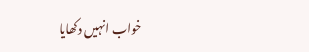خواب انہیں دکھایا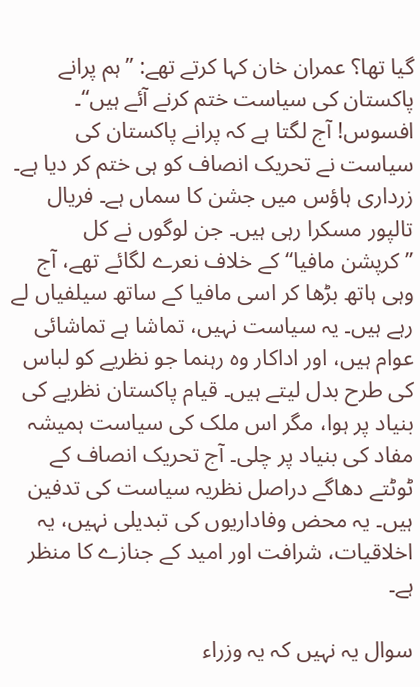گیا تھا؟ عمران خان کہا کرتے تھے: ’’ہم پرانے پاکستان کی سیاست ختم کرنے آئے ہیں‘‘۔ افسوس! آج لگتا ہے کہ پرانے پاکستان کی سیاست نے تحریک انصاف کو ہی ختم کر دیا ہے۔ زرداری ہاؤس میں جشن کا سماں ہے۔ فریال تالپور مسکرا رہی ہیں۔ جن لوگوں نے کل ’’کرپشن مافیا‘‘ کے خلاف نعرے لگائے تھے، آج وہی ہاتھ بڑھا کر اسی مافیا کے ساتھ سیلفیاں لے رہے ہیں۔ یہ سیاست نہیں، تماشا ہے تماشائی عوام ہیں، اور اداکار وہ رہنما جو نظریے کو لباس کی طرح بدل لیتے ہیں۔ قیام پاکستان نظریے کی بنیاد پر ہوا، مگر اس ملک کی سیاست ہمیشہ مفاد کی بنیاد پر چلی۔ آج تحریک انصاف کے ٹوٹتے دھاگے دراصل نظریہ سیاست کی تدفین ہیں۔ یہ محض وفاداریوں کی تبدیلی نہیں، یہ اخلاقیات، شرافت اور امید کے جنازے کا منظر ہے۔

سوال یہ نہیں کہ یہ وزراء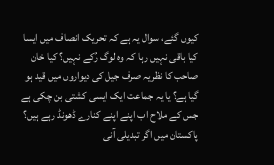کیوں گئے، سوال یہ ہے کہ تحریک انصاف میں ایسا کیا باقی نہیں رہا کہ وہ لوگ رُکے نہیں؟ کیا خان صاحب کا نظریہ صرف جیل کی دیواروں میں قید ہو گیا ہے؟ یا یہ جماعت ایک ایسی کشتی بن چکی ہے جس کے ملاح اب اپنے اپنے کنارے ڈھونڈ رہے ہیں؟ پاکستان میں اگر تبدیلی آنی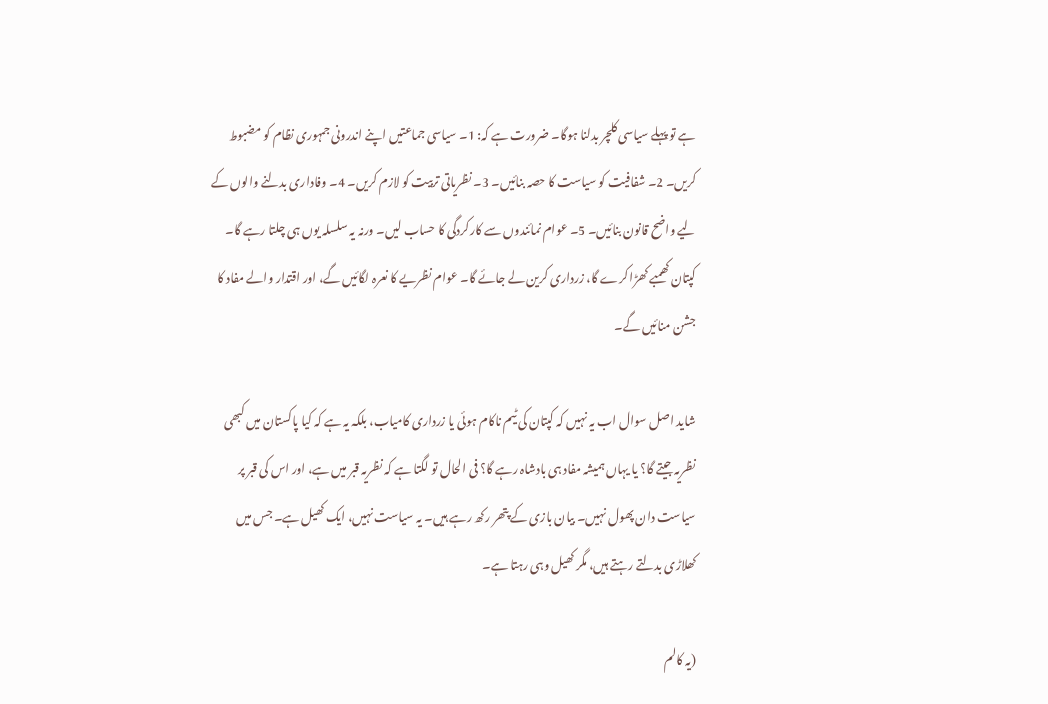ہے تو پہلے سیاسی کلچر بدلنا ہوگا۔ ضرورت ہے کہ: 1۔ سیاسی جماعتیں اپنے اندرونی جمہوری نظام کو مضبوط کریں۔ 2۔ شفافیت کو سیاست کا حصہ بنائیں۔ 3۔ نظریاتی تربیت کو لازم کریں۔ 4۔ وفاداری بدلنے والوں کے لیے واضح قانون بنائیں۔ 5۔ عوام نمائندوں سے کارکردگی کا حساب لیں۔ ورنہ یہ سلسلہ یوں ہی چلتا رہے گا۔ کپتان کھمبے کھڑا کرے گا، زرداری کرین لے جائے گا۔ عوام نظریے کا نعرہ لگائیں گے، اور اقتدار والے مفاد کا جشن منائیں گے۔

شاید اصل سوال اب یہ نہیں کہ کپتان کی ٹیم ناکام ہوئی یا زرداری کامیاب، بلکہ یہ ہے کہ کیا پاکستان میں کبھی نظریہ جیتے گا؟ یا یہاں ہمیشہ مفاد ہی بادشاہ رہے گا؟ فی الحال تو لگتا ہے کہ نظریہ قبر میں ہے، اور اس کی قبر پر سیاست دان پھول نہیں۔ بیان بازی کے پتھر رکھ رہے ہیں۔ یہ سیاست نہیں، ایک کھیل ہے۔ جس میں کھلاڑی بدلتے رہتے ہیں، مگر کھیل وہی رہتا ہے۔

(یہ کالم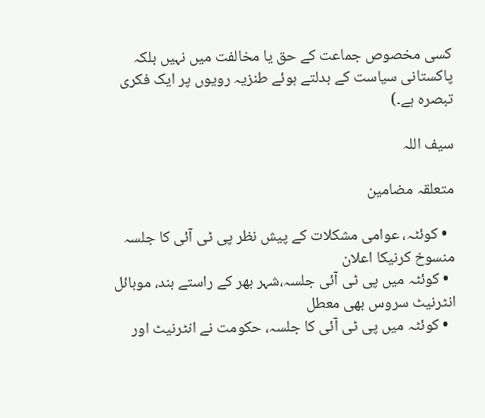کسی مخصوص جماعت کے حق یا مخالفت میں نہیں بلکہ پاکستانی سیاست کے بدلتے ہوئے طنزیہ رویوں پر ایک فکری تبصرہ ہے۔)

سیف اللہ

متعلقہ مضامین

  • کوئٹہ، عوامی مشکلات کے پیش نظر پی ٹی آئی کا جلسہ منسوخ کرنیکا اعلان
  • کوئٹہ میں پی ٹی آئی جلسہ،شہر بھر کے راستے بند، موبائل انٹرنیٹ سروس بھی معطل
  • کوئٹہ میں پی ٹی آئی کا جلسہ، حکومت نے انٹرنیٹ اور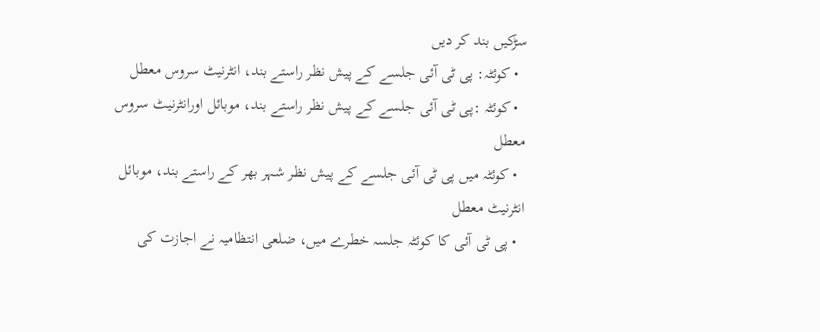سڑکیں بند کر دیں
  • کوئٹہ: پی ٹی آئی جلسے کے پیش نظر راستے بند، انٹرنیٹ سروس معطل
  • کوئٹہ :پی ٹی آئی جلسے کے پیش نظر راستے بند، موبائل اورانٹرنیٹ سروس معطل
  • کوئٹہ میں پی ٹی آئی جلسے کے پیش نظر شہر بھر کے راستے بند، موبائل انٹرنیٹ معطل
  • پی ٹی آئی کا کوئٹہ جلسہ خطرے میں، ضلعی انتظامیہ نے اجازت کی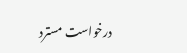درخواست مسترد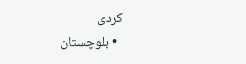کردی
  • بلوچستان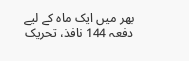بھر میں ایک ماہ کے لیے دفعہ 144 نافذ، تحریک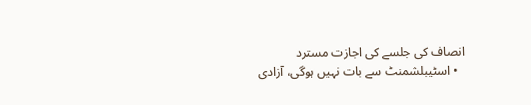انصاف کی جلسے کی اجازت مسترد
  • اسٹیبلشمنٹ سے بات نہیں ہوگی، آزادی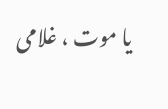یا موت ، غلامی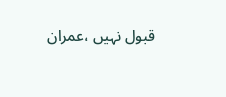قبول نہیں ،عمران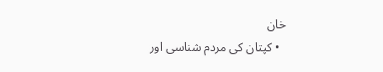خان
  • کپتان کی مردم شناسی اور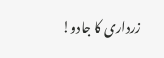زرداری کا جادو!